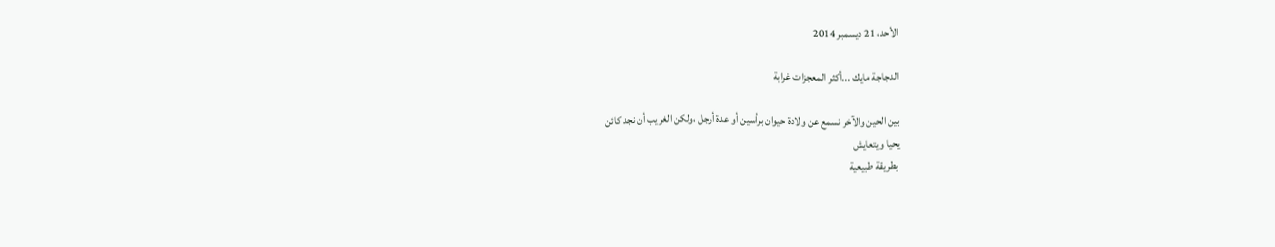الأحد، 21 ديسمبر 2014

الدجاجة مايك ...أكثر المعجزات غرابة

بين الحين والآخر نسمع عن ولادة حيوان برأسين أو عدة أرجل ،ولكن الغريب أن نجد كائن
يحيا ويتعايش
 بطريقة طبيعية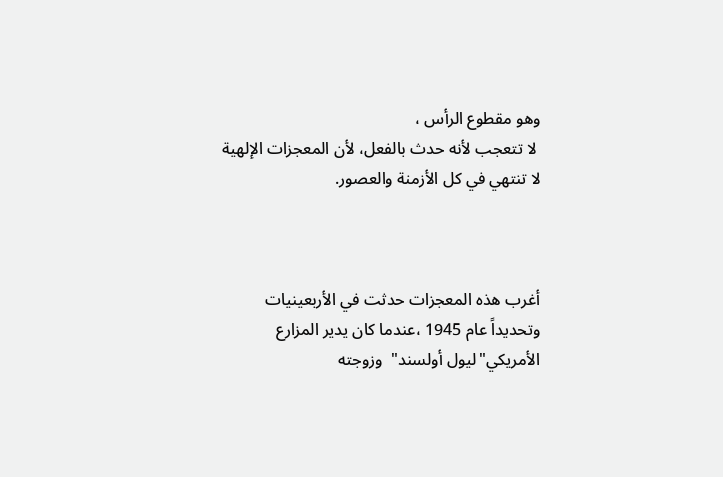وهو مقطوع الرأس ،
 لا تتعجب لأنه حدث بالفعل، لأن المعجزات الإلهية لا تنتهي في كل الأزمنة والعصور.



أغرب هذه المعجزات حدثت في الأربعينيات
وتحديداً عام 1945 ،عندما كان يدير المزارع الأمريكي"ليول أولسند"  وزوجته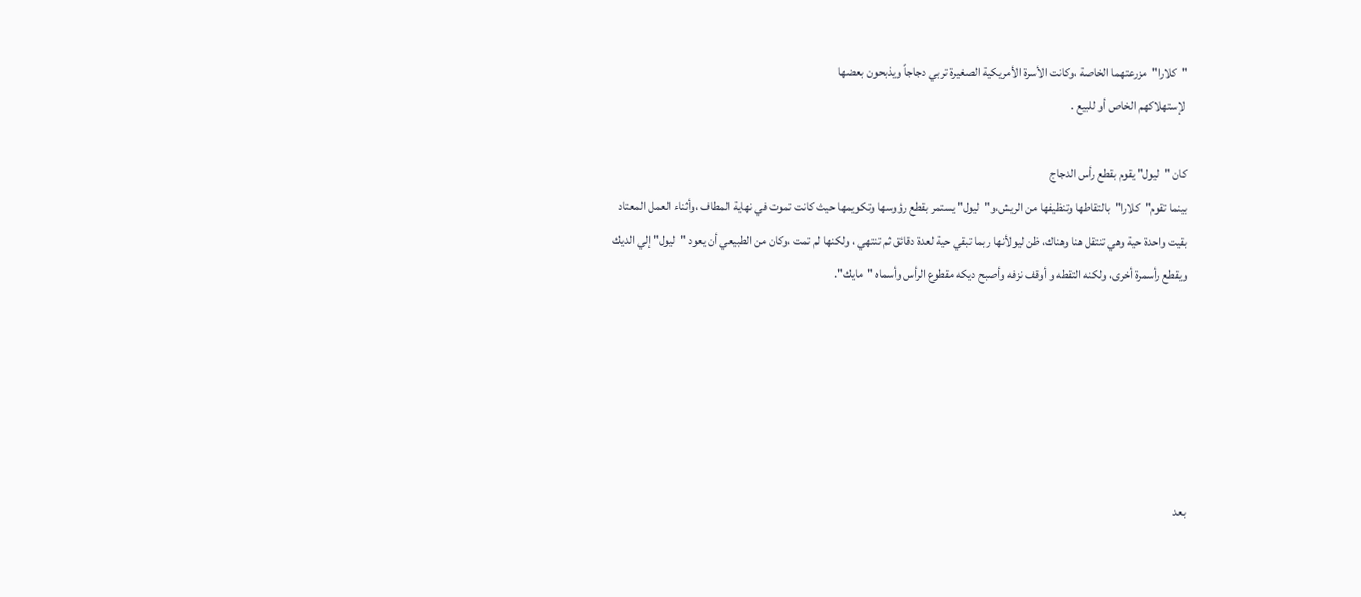"كلارا"مزرعتهما الخاصة ،وكانت الأسرة الأمريكية الصغيرة تربي دجاجاً ويذبحون بعضها
 لإستهلاكهم الخاص أو للبيع .

كان "ليول" يقوم بقطع رأس الدجاج
بينما تقوم"كلارا"  بالتقاطها وتنظيفها من الريش،و"ليول" يستمر بقطع رؤوسها وتكويمها حيث كانت تموت في نهاية المطاف ،وأثناء العمل المعتاد بقيت واحدة حية وهي تنتقل هنا وهناك، ظن ليولأنها ربما تبقي حية لعدة دقائق ثم تنتهي ، ولكنها لم تمت ،وكان من الطبيعي أن يعود "ليول" إلي الديك ويقطع رأسمرة أخرى، ولكنه التقطه و أوقف نزفه وأصبح ديكه مقطوع الرأس وأسماه "مايك".






بعد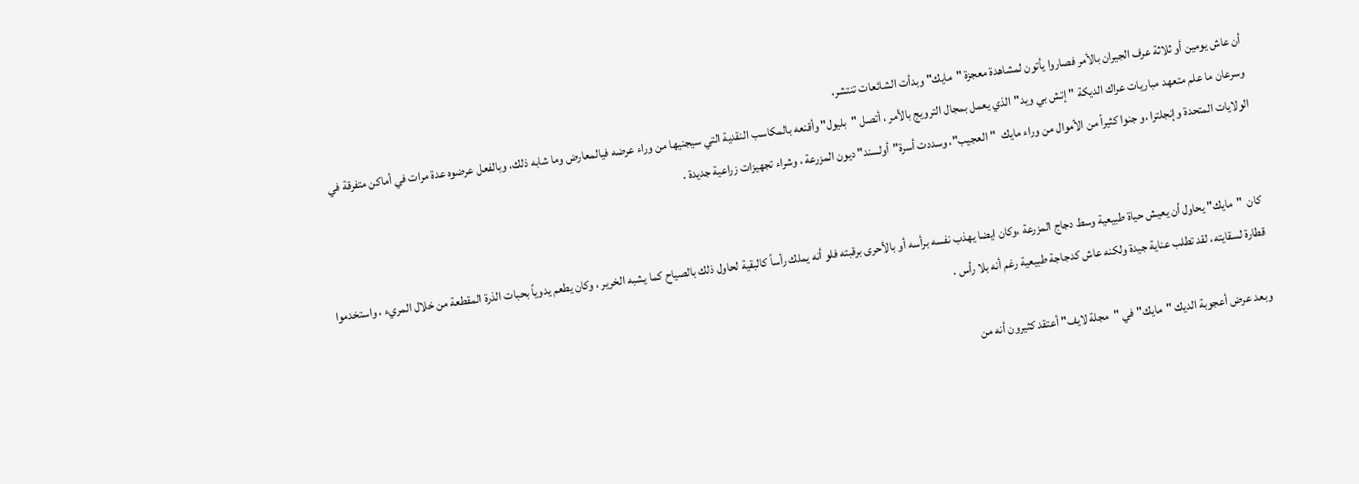أن عاش يومين أو ثلاثة عرف الجيران بالأمر فصاروا يأتون لمشاهدة معجزة "مايك" وبدأت الشائعات تنتشر،
وسرعان ما علم متعهد مباريات عراك الديكة "إتش بي ويد"الذي يعمل بمجال الترويج بالأمر ، أتصل "بليول" وأقنعه بالمكاسب النقدية التي سيجنيها من وراء عرضه فيالمعارض وما شابه ذلك، وبالفعل عرضوه عدة مرات في أماكن متفرقة في الولايات المتحدة وإنجلترا ،و جنوا كثيراً من الأموال من وراء مايك  "العجيب"، وسددت أسرة"أولسند" ديون المزرعة ، وشراء تجهيزات زراعية جديدة .


كان  "مايك" يحاول أن يعيش حياة طبيعية وسط دجاج المزرعة ،وكان ايضا يهذب نفسه برأسه أو بالأحرى برقبته فلو أنه يملك رأساً كالبقية لحاول ذلك بالصياح كما يشبه الخرير ، وكان يطعم يدوياً بحبات الذرة المقطعة من خلال المريء ، واستخدموا قطارة لسقايته، لقد تطلب عناية جيدة ولكنه عاش كدجاجة طبيعية رغم أنه بلا رأس .

وبعد عرض أعجوبة الديك "مايك" في "مجلة لايف" أعتقد كثيرون أنه من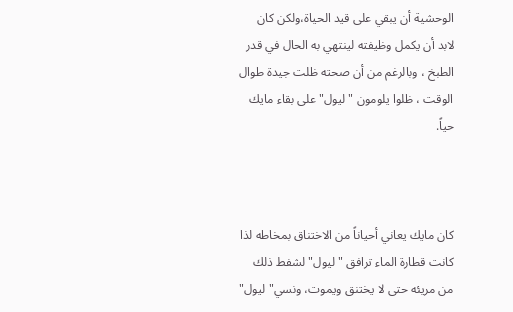الوحشية أن يبقي على قيد الحياة،ولكن كان  لابد أن يكمل وظيفته لينتهي به الحال في قدر الطبخ ، وبالرغم من أن صحته ظلت جيدة طوال الوقت ، ظلوا يلومون "ليول" على بقاء مايك حياً.



كان مايك يعاني أحياناً من الاختناق بمخاطه لذا كانت قطارة الماء ترافق "ليول" لشفط ذلك من مريئه حتى لا يختنق ويموت، ونسي"ليول"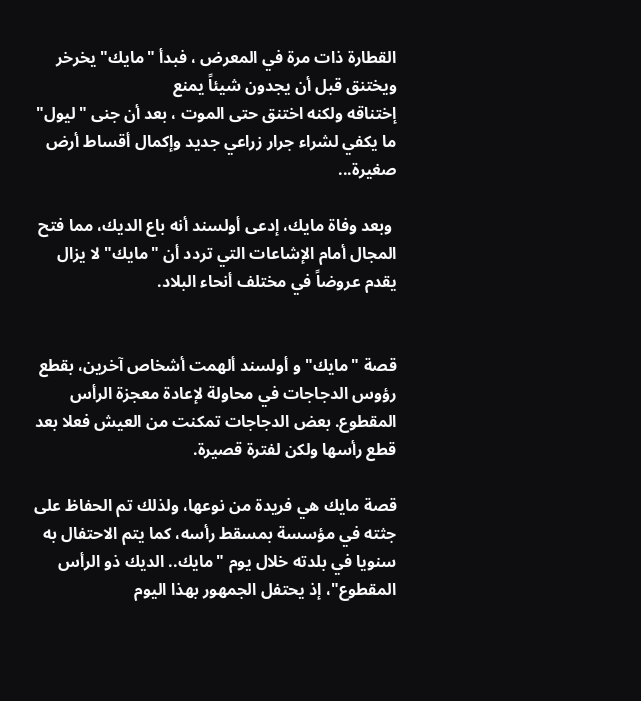القطارة ذات مرة في المعرض ، فبدأ "مايك" يخرخر ويختنق قبل أن يجدون شيئاً يمنع
إختناقه ولكنه اختنق حتى الموت ، بعد أن جنى "ليول" ما يكفي لشراء جرار زراعي جديد وإكمال أقساط أرض صغيرة...

 وبعد وفاة مايك، إدعى أولسند أنه باع الديك، مما فتح المجال أمام الإشاعات التي تردد أن "مايك" لا يزال يقدم عروضاً في مختلف أنحاء البلاد.


قصة "مايك" و أولسند ألهمت أشخاص آخرين، بقطع رؤوس الدجاجات في محاولة لإعادة معجزة الرأس المقطوع. بعض الدجاجات تمكنت من العيش فعلا بعد قطع رأسها ولكن لفترة قصيرة.

قصة مايك هي فريدة من نوعها، ولذلك تم الحفاظ على جثته في مؤسسة بمسقط رأسه، كما يتم الاحتفال به سنويا في بلدته خلال يوم "مايك.. الديك ذو الرأس المقطوع"، إذ يحتفل الجمهور بهذا اليوم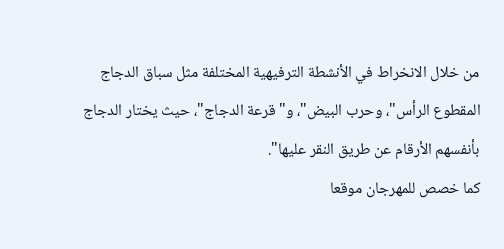من خلال الانخراط في الأنشطة الترفيهية المختلفة مثل سباق الدجاج المقطوع الرأس"، وحرب البيض"، و"قرعة الدجاج"، حيث يختار الدجاج بأنفسهم الأرقام عن طريق النقر عليها".
كما خصص للمهرجان موقعا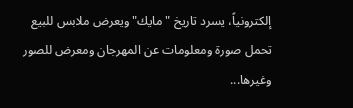إلكترونياً، يسرد تاريخ "مايك" ويعرض ملابس للبيع تحمل صورة ومعلومات عن المهرجان ومعرض للصور وغيرها...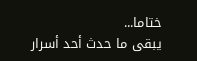ختاما...
يبقى ما حدث أحد أسرار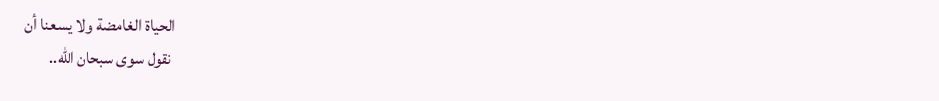الحياة الغامضة ولا يسعنا أن
 نقول سوى سبحان الله..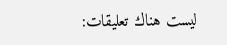ليست هناك تعليقات: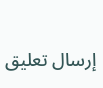إرسال تعليق